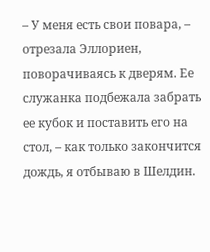– У меня есть свои повара, – отрезала Эллориен, поворачиваясь к дверям. Ее служанка подбежала забрать ее кубок и поставить его на стол, – как только закончится дождь, я отбываю в Шелдин.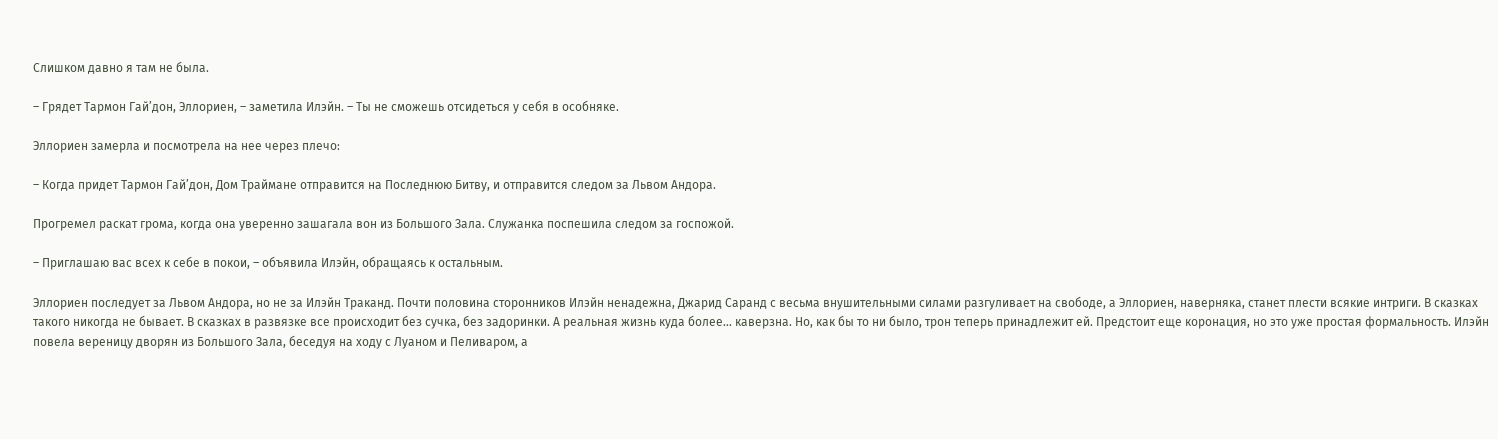Слишком давно я там не была.

– Грядет Тармон Гай’дон, Эллориен, – заметила Илэйн. – Ты не сможешь отсидеться у себя в особняке.

Эллориен замерла и посмотрела на нее через плечо:

– Когда придет Тармон Гай’дон, Дом Траймане отправится на Последнюю Битву, и отправится следом за Львом Андора.

Прогремел раскат грома, когда она уверенно зашагала вон из Большого Зала. Служанка поспешила следом за госпожой.

– Приглашаю вас всех к себе в покои, – объявила Илэйн, обращаясь к остальным.

Эллориен последует за Львом Андора, но не за Илэйн Траканд. Почти половина сторонников Илэйн ненадежна, Джарид Саранд с весьма внушительными силами разгуливает на свободе, а Эллориен, наверняка, станет плести всякие интриги. В сказках такого никогда не бывает. В сказках в развязке все происходит без сучка, без задоринки. А реальная жизнь куда более… каверзна. Но, как бы то ни было, трон теперь принадлежит ей. Предстоит еще коронация, но это уже простая формальность. Илэйн повела вереницу дворян из Большого Зала, беседуя на ходу с Луаном и Пеливаром, а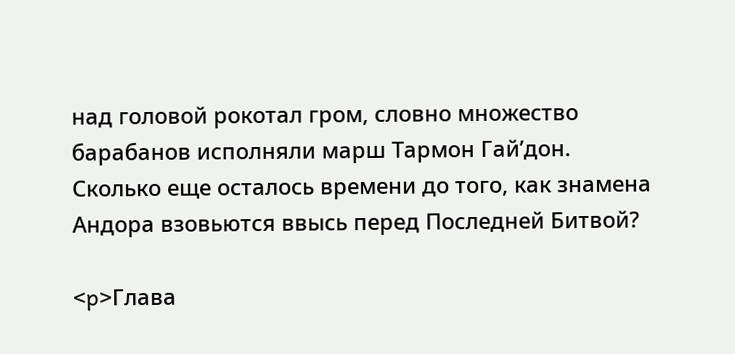над головой рокотал гром, словно множество барабанов исполняли марш Тармон Гай’дон. Сколько еще осталось времени до того, как знамена Андора взовьются ввысь перед Последней Битвой?

<p>Глава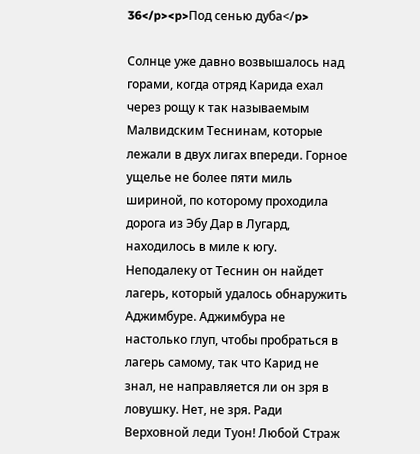36</p><p>Под сенью дуба</p>

Солнце уже давно возвышалось над горами, когда отряд Карида ехал через рощу к так называемым Малвидским Теснинам, которые лежали в двух лигах впереди. Горное ущелье не более пяти миль шириной, по которому проходила дорога из Эбу Дар в Лугард, находилось в миле к югу. Неподалеку от Теснин он найдет лагерь, который удалось обнаружить Аджимбуре. Аджимбура не настолько глуп, чтобы пробраться в лагерь самому, так что Карид не знал, не направляется ли он зря в ловушку. Нет, не зря. Ради Верховной леди Туон! Любой Страж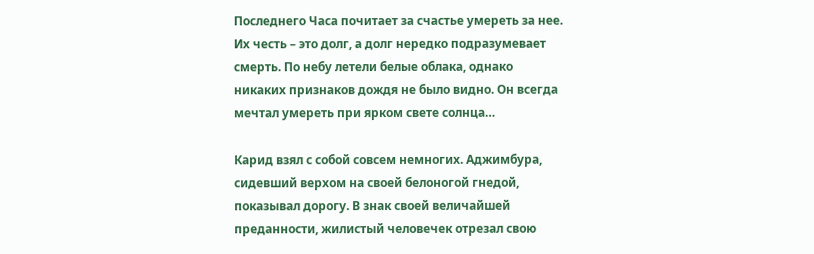Последнего Часа почитает за счастье умереть за нее. Их честь – это долг, а долг нередко подразумевает смерть. По небу летели белые облака, однако никаких признаков дождя не было видно. Он всегда мечтал умереть при ярком свете солнца…

Карид взял с собой совсем немногих. Аджимбура, сидевший верхом на своей белоногой гнедой, показывал дорогу. В знак своей величайшей преданности, жилистый человечек отрезал свою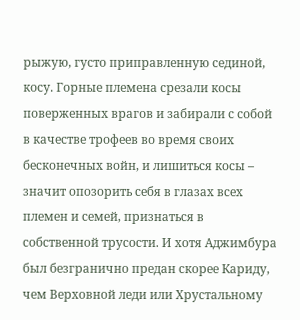рыжую, густо приправленную сединой, косу. Горные племена срезали косы поверженных врагов и забирали с собой в качестве трофеев во время своих бесконечных войн, и лишиться косы – значит опозорить себя в глазах всех племен и семей, признаться в собственной трусости. И хотя Аджимбура был безгранично предан скорее Кариду, чем Верховной леди или Хрустальному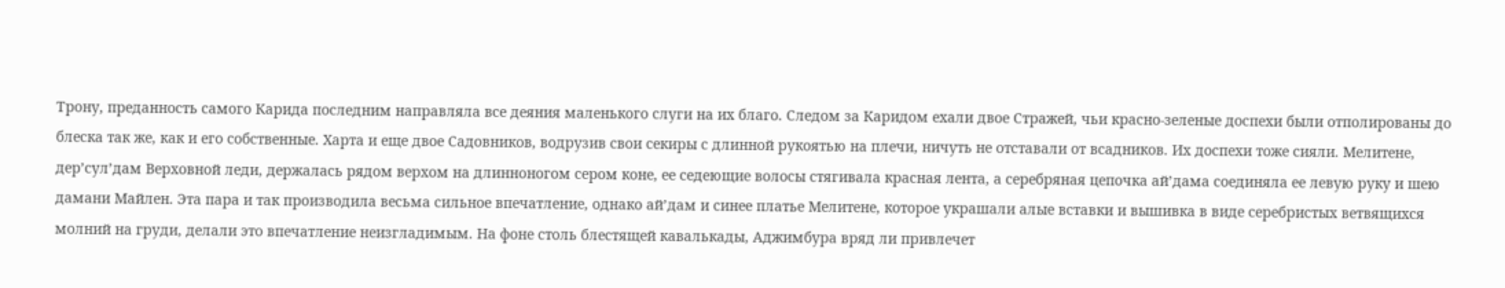Трону, преданность самого Карида последним направляла все деяния маленького слуги на их благо. Следом за Каридом ехали двое Стражей, чьи красно-зеленые доспехи были отполированы до блеска так же, как и его собственные. Харта и еще двое Садовников, водрузив свои секиры с длинной рукоятью на плечи, ничуть не отставали от всадников. Их доспехи тоже сияли. Мелитене, дер’сул’дам Верховной леди, держалась рядом верхом на длинноногом сером коне, ее седеющие волосы стягивала красная лента, а серебряная цепочка ай’дама соединяла ее левую руку и шею дамани Майлен. Эта пара и так производила весьма сильное впечатление, однако ай’дам и синее платье Мелитене, которое украшали алые вставки и вышивка в виде серебристых ветвящихся молний на груди, делали это впечатление неизгладимым. На фоне столь блестящей кавалькады, Аджимбура вряд ли привлечет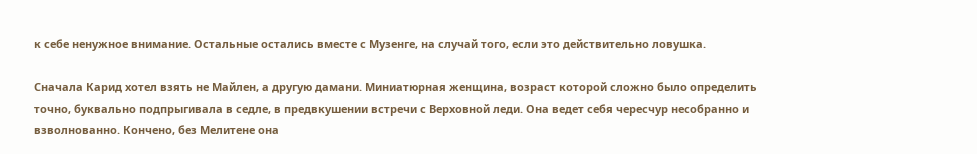к себе ненужное внимание. Остальные остались вместе с Музенге, на случай того, если это действительно ловушка.

Сначала Карид хотел взять не Майлен, а другую дамани. Миниатюрная женщина, возраст которой сложно было определить точно, буквально подпрыгивала в седле, в предвкушении встречи с Верховной леди. Она ведет себя чересчур несобранно и взволнованно. Кончено, без Мелитене она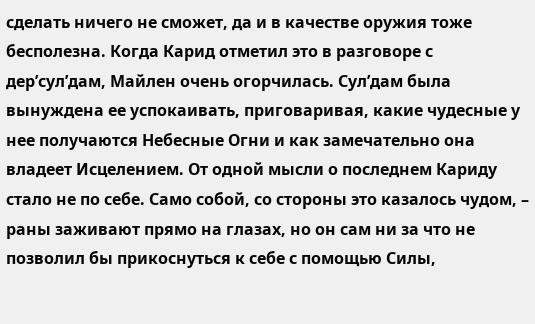сделать ничего не сможет, да и в качестве оружия тоже бесполезна. Когда Карид отметил это в разговоре с дер’сул’дам, Майлен очень огорчилась. Сул’дам была вынуждена ее успокаивать, приговаривая, какие чудесные у нее получаются Небесные Огни и как замечательно она владеет Исцелением. От одной мысли о последнем Кариду стало не по себе. Само собой, со стороны это казалось чудом, – раны заживают прямо на глазах, но он сам ни за что не позволил бы прикоснуться к себе с помощью Силы,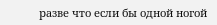разве что если бы одной ногой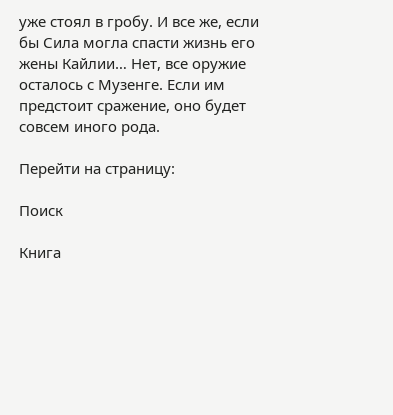уже стоял в гробу. И все же, если бы Сила могла спасти жизнь его жены Кайлии… Нет, все оружие осталось с Музенге. Если им предстоит сражение, оно будет совсем иного рода.

Перейти на страницу:

Поиск

Книга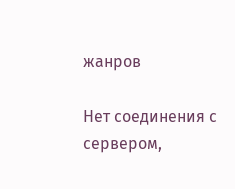жанров

Нет соединения с сервером,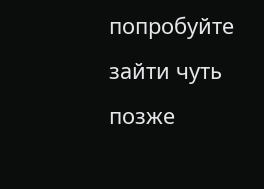попробуйте зайти чуть позже